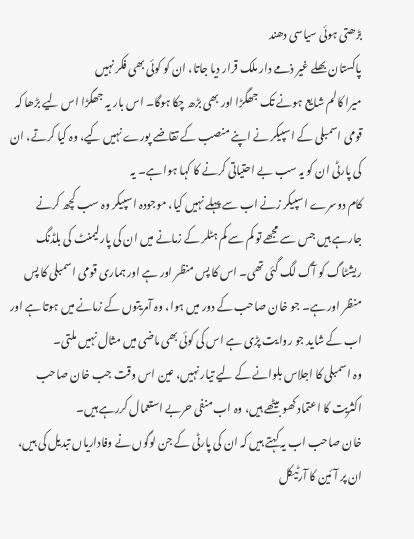بڑھتی ہوئی سیاسی دھند
پاکستان بھلے غیر ذمے دار ملک قرار دیا جاتا، ان کو کوئی بھی فکر نہیں
میرا کالم شایع ہونے تک جھگڑا اور بھی بڑھ چکا ہوگا۔ اس بار یہ جھگڑا اس لیے بڑھا کہ قومی اسمبلی کے اسپیکر نے اپنے منصب کے تقاضے پورے نہیں کیے، وہ کیا کرتے، ان کی پارٹی ان کو یہ سب بے احتیاتی کرنے کا کہا ہوا ہے۔ یہ
کام دوسرے اسپیکر زنے اب سے پہلے نہیں کیا، موجودہ اسپیکر وہ سب کچھ کرنے جارہے ہیں جس سے مجھے تو کم سے کم ہٹلر کے زمانے میں ان کی پارلیمنٹ کی بلڈنگ ریشٹاگ کو آگ لگ گئی تھی۔ اس کا پس منظر اور ہے اور ہماری قومی اسمبلی کا پس منظر اور ہے۔ جو خان صاحب کے دور میں ہوا، وہ آمریتوں کے زمانے میں ہوتا ہے اور اب کے شاید جو روایت پڑی ہے اس کی کوئی بھی ماضی میں مثال نہیں ملتی۔
وہ اسمبلی کا اجلاس بلوانے کے لیے تیار نہیں، عین اس وقت جب خان صاحب اکثریت کا اعتماد کھو بیٹھے ہیں، وہ اب منفی حربے استعمال کررہے ہیں۔
خان صاحب اب یہ کہتے ہیں کہ ان کی پارٹی کے جن لوگوں نے وفاداریاں تبدیل کی ہیں، ان پر آئین کا آرٹیکل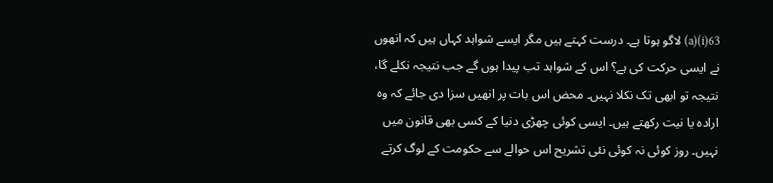63(i)(a) لاگو ہوتا ہے۔ درست کہتے ہیں مگر ایسے شواہد کہاں ہیں کہ انھوں نے ایسی حرکت کی ہے؟ اس کے شواہد تب پیدا ہوں گے جب نتیجہ نکلے گا، نتیجہ تو ابھی تک نکلا نہیں۔ محض اس بات پر انھیں سزا دی جائے کہ وہ ارادہ یا نیت رکھتے ہیں۔ ایسی کوئی چھڑی دنیا کے کسی بھی قانون میں نہیں۔ روز کوئی نہ کوئی نئی تشریح اس حوالے سے حکومت کے لوگ کرتے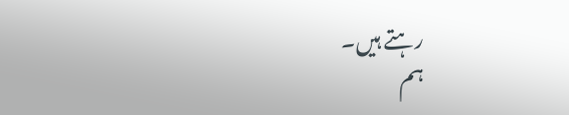رہتے ہیں۔
ہم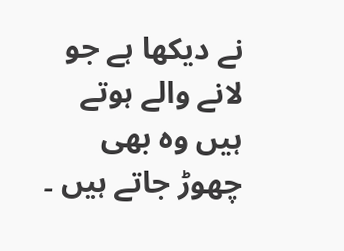نے دیکھا ہے جو لانے والے ہوتے ہیں وہ بھی چھوڑ جاتے ہیں ۔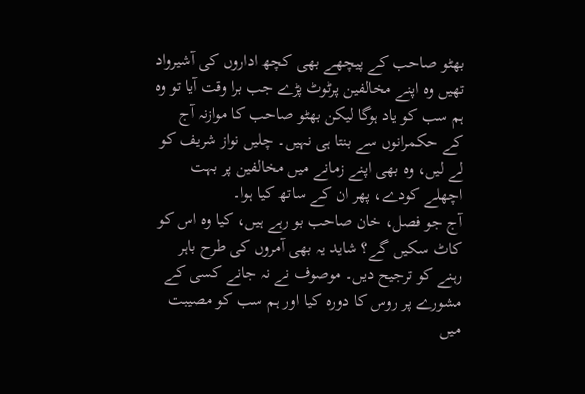بھٹو صاحب کے پیچھے بھی کچھ اداروں کی آشیرواد تھیں وہ اپنے مخالفین پرٹوٹ پڑے جب برا وقت آیا تو وہ ہم سب کو یاد ہوگا لیکن بھٹو صاحب کا موازنہ آج کے حکمرانوں سے بنتا ہی نہیں۔ چلیں نواز شریف کو لے لیں، وہ بھی اپنے زمانے میں مخالفین پر بہت اچھلے کودے، پھر ان کے ساتھ کیا ہوا۔
آج جو فصل، خان صاحب بو رہے ہیں، کیا وہ اس کو کاٹ سکیں گے؟ شاید یہ بھی آمروں کی طرح باہر رہنے کو ترجیح دیں۔ موصوف نے نہ جانے کسی کے مشورے پر روس کا دورہ کیا اور ہم سب کو مصیبت میں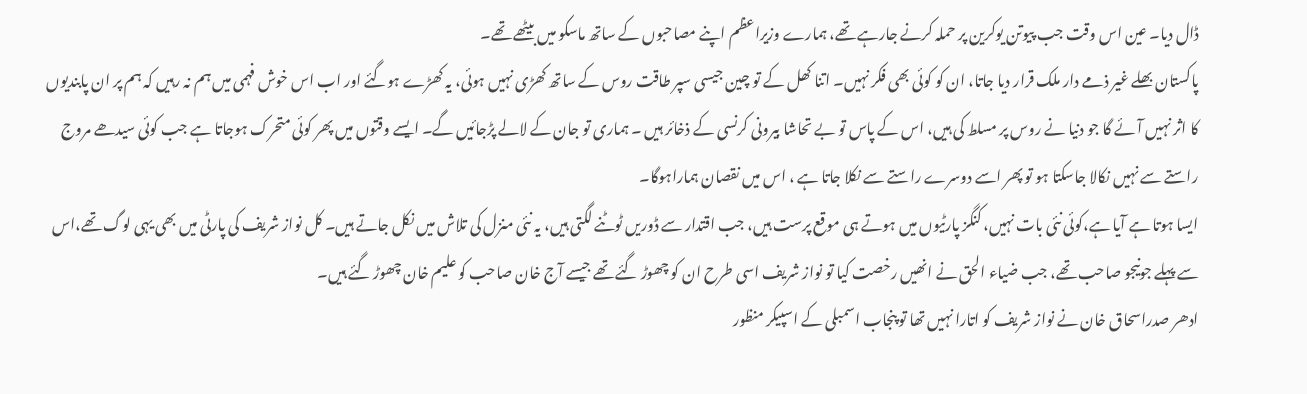ڈال دیا۔ عین اس وقت جب پیوتن یوکرین پر حملہ کرنے جارہے تھے، ہمارے وزیراعظم اپنے مصاحبوں کے ساتھ ماسکو میں بیٹھے تھے۔
پاکستان بھلے غیر ذمے دار ملک قرار دیا جاتا، ان کو کوئی بھی فکر نہیں۔ اتنا کھل کے تو چین جیسی سپر طاقت روس کے ساتھ کھڑی نہیں ہوئی، یہ کھڑے ہوگئے اور اب اس خوش فہمی میں ہم نہ رہیں کہ ہم پر ان پابندیوں کا اثر نہیں آئے گا جو دنیا نے روس پر مسلط کی ہیں، اس کے پاس تو بے تحاشا بیرونی کرنسی کے ذخائر ہیں ۔ ہماری تو جان کے لالے پڑجائیں گے۔ ایسے وقتوں میں پھر کوئی متحرک ہوجاتا ہے جب کوئی سیدھے مروج راستے سے نہیں نکالا جاسکتا ہو تو پھر اسے دوسرے راستے سے نکلا جاتا ہے ، اس میں نقصان ہماراہوگا۔
ایسا ہوتا ہے آیا ہے،کوئی نئی بات نہیں، کنگز پارٹیوں میں ہوتے ہی موقع پرست ہیں، جب اقتدار سے ڈوریں ٹوٹنے لگتی ہیں، یہ نئی منزل کی تلاش میں نکل جاتے ہیں۔ کل نواز شریف کی پارٹی میں بھی یہی لوگ تھے،اس سے پہلے جونیجو صاحب تھے، جب ضیاء الحق نے انھیں رخصت کیا تو نواز شریف اسی طرح ان کو چھوڑ گئے تھے جیسے آج خان صاحب کو علیم خان چھوڑ گئے ہیں۔
ادھر صدراسحاق خان نے نواز شریف کو اتارا نہیں تھا تو پنجاب اسمبلی کے اسپیکر منظور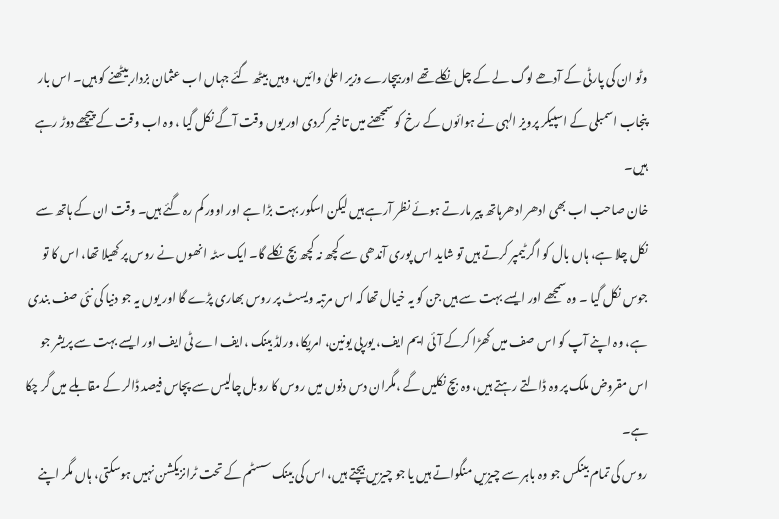وٹو ان کی پارٹی کے آدھے لوگ لے کے چل نکلے تھے اور بیچارے وزیر اعلیٰ وائیں، وہیں بیٹھ گئے جہاں اب عثمان بزدار بیٹھنے کو ہیں۔ اس بار پنجاب اسمبلی کے اسپیکر پرویز الہی نے ہوائوں کے رخ کو سمجھنے میں تاخیر کردی اور یوں وقت آگے نکل گیا ، وہ اب وقت کے پیچھے دوڑ رہے ہیں۔
خان صاحب اب بھی ادھر ادھرہاتھ پیر مارتے ہوئے نظر آرہے ہیں لیکن اسکور بہت بڑا ہے اور اوور کم رہ گئے ہیں۔ وقت ان کے ہاتھ سے نکل چلا ہے، ہاں بال کو اگر ٹیمپر کرتے ہیں تو شاید اس پوری آندھی سے کچھ نہ کچھ بچ نکلے گا۔ ایک سٹہ انھوں نے روس پر کھیلا تھا، اس کا تو جوس نکل گیا ۔ وہ سمجھے اور ایسے بہت سے ہیں جن کو یہ خیال تھا کہ اس مرتبہ ویسٹ پر روس بھاری پڑے گا اور یوں یہ جو دنیا کی نئی صف بندی ہے، وہ اپنے آپ کو اس صف میں کھڑا کرکے آئی ایم ایف، یورپی یونین، امریکا، ورلڈ بینک ،ایف اے ٹی ایف اور ایسے بہت سے پریشر جو اس مقروض ملک پر وہ ڈالتے رہتے ہیں، وہ بچ نکلیں گے ،مگران دس دنوں میں روس کا روبل چالیس سے پچاس فیصد ڈالر کے مقابلے میں گر چکا ہے۔
روس کی تمام بینکس جو وہ باہر سے چیزیں منگواتے ہیں یا جو چیزیں بیچتے ہیں، اس کی بینک سسٹم کے تحت ٹرانزیکشن نہیں ہوسکتی، ہاں مگر اپنے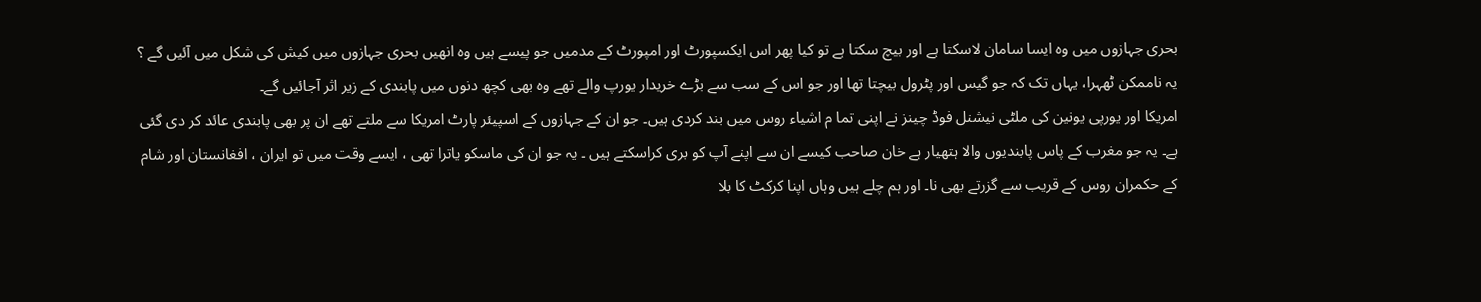بحری جہازوں میں وہ ایسا سامان لاسکتا ہے اور بیچ سکتا ہے تو کیا پھر اس ایکسپورٹ اور امپورٹ کے مدمیں جو پیسے ہیں وہ انھیں بحری جہازوں میں کیش کی شکل میں آئیں گے ؟ یہ ناممکن ٹھہرا، یہاں تک کہ جو گیس اور پٹرول بیچتا تھا اور جو اس کے سب سے بڑے خریدار یورپ والے تھے وہ بھی کچھ دنوں میں پابندی کے زیر اثر آجائیں گے۔
امریکا اور یورپی یونین کی ملٹی نیشنل فوڈ چینز نے اپنی تما م اشیاء روس میں بند کردی ہیں۔ جو ان کے جہازوں کے اسپیئر پارٹ امریکا سے ملتے تھے ان پر بھی پابندی عائد کر دی گئی ہے۔ یہ جو مغرب کے پاس پابندیوں والا ہتھیار ہے خان صاحب کیسے ان سے اپنے آپ کو بری کراسکتے ہیں ۔ یہ جو ان کی ماسکو یاترا تھی ، ایسے وقت میں تو ایران ، افغانستان اور شام کے حکمران روس کے قریب سے گزرتے بھی نا۔ اور ہم چلے ہیں وہاں اپنا کرکٹ کا بلا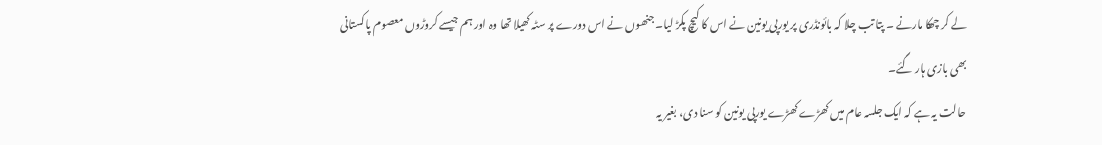لے کر چھکا مارنے ۔ پتا تب چلا کہ بائونڈری پر یورپی یونین نے اس کا کیچ پکڑ لیا۔ جنھوں نے اس دورے پر سٹہ کھیلا تھا وہ اور ہم جیسے کروڑوں معصوم پاکستانی بھی بازی ہار گئے۔
حالت یہ ہے کہ ایک جلسہ عام میں کھڑے کھڑے یورپی یونین کو سنا دی، بغیر یہ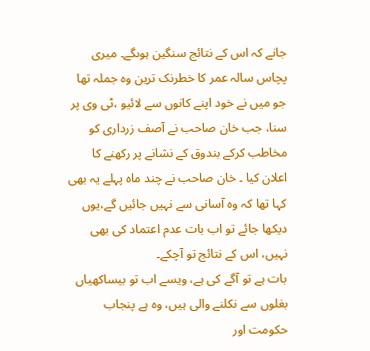جانے کہ اس کے نتائج سنگین ہوںگے۔ میری پچاس سالہ عمر کا خطرنک ترین وہ جملہ تھا جو میں نے خود اپنے کانوں سے لائیو ،ٹی وی پر سنا، جب خان صاحب نے آصف زرداری کو مخاطب کرکے بندوق کے نشانے پر رکھنے کا اعلان کیا ۔ خان صاحب نے چند ماہ پہلے یہ بھی کہا تھا کہ وہ آسانی سے نہیں جائیں گے،یوں دیکھا جائے تو اب بات عدم اعتماد کی بھی نہیں، اس کے نتائج تو آچکے۔
بات ہے تو آگے کی ہے، ویسے اب تو بیساکھیاں بغلوں سے نکلنے والی ہیں، وہ ہے پنجاب حکومت اور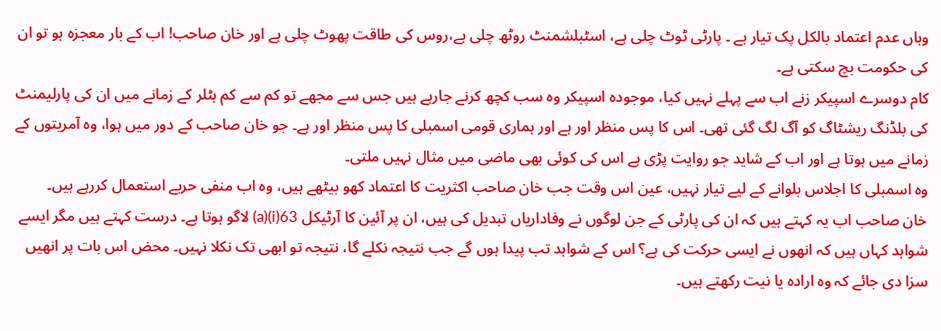وہاں عدم اعتماد بالکل پک تیار ہے ۔ پارٹی ٹوٹ چلی ہے، اسٹبلشمنٹ روٹھ چلی ہے،روس کی طاقت پھوٹ چلی ہے اور خان صاحب! اب کے بار معجزہ ہو تو ان کی حکومت بچ سکتی ہے۔
کام دوسرے اسپیکر زنے اب سے پہلے نہیں کیا، موجودہ اسپیکر وہ سب کچھ کرنے جارہے ہیں جس سے مجھے تو کم سے کم ہٹلر کے زمانے میں ان کی پارلیمنٹ کی بلڈنگ ریشٹاگ کو آگ لگ گئی تھی۔ اس کا پس منظر اور ہے اور ہماری قومی اسمبلی کا پس منظر اور ہے۔ جو خان صاحب کے دور میں ہوا، وہ آمریتوں کے زمانے میں ہوتا ہے اور اب کے شاید جو روایت پڑی ہے اس کی کوئی بھی ماضی میں مثال نہیں ملتی۔
وہ اسمبلی کا اجلاس بلوانے کے لیے تیار نہیں، عین اس وقت جب خان صاحب اکثریت کا اعتماد کھو بیٹھے ہیں، وہ اب منفی حربے استعمال کررہے ہیں۔
خان صاحب اب یہ کہتے ہیں کہ ان کی پارٹی کے جن لوگوں نے وفاداریاں تبدیل کی ہیں، ان پر آئین کا آرٹیکل 63(i)(a) لاگو ہوتا ہے۔ درست کہتے ہیں مگر ایسے شواہد کہاں ہیں کہ انھوں نے ایسی حرکت کی ہے؟ اس کے شواہد تب پیدا ہوں گے جب نتیجہ نکلے گا، نتیجہ تو ابھی تک نکلا نہیں۔ محض اس بات پر انھیں سزا دی جائے کہ وہ ارادہ یا نیت رکھتے ہیں۔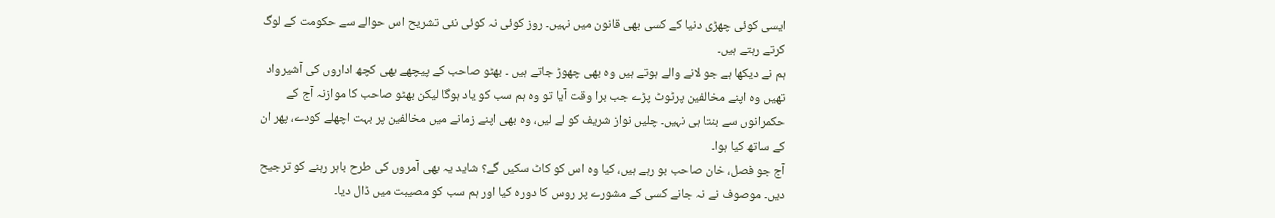ایسی کوئی چھڑی دنیا کے کسی بھی قانون میں نہیں۔ روز کوئی نہ کوئی نئی تشریح اس حوالے سے حکومت کے لوگ کرتے رہتے ہیں۔
ہم نے دیکھا ہے جو لانے والے ہوتے ہیں وہ بھی چھوڑ جاتے ہیں ۔ بھٹو صاحب کے پیچھے بھی کچھ اداروں کی آشیرواد تھیں وہ اپنے مخالفین پرٹوٹ پڑے جب برا وقت آیا تو وہ ہم سب کو یاد ہوگا لیکن بھٹو صاحب کا موازنہ آج کے حکمرانوں سے بنتا ہی نہیں۔ چلیں نواز شریف کو لے لیں، وہ بھی اپنے زمانے میں مخالفین پر بہت اچھلے کودے، پھر ان کے ساتھ کیا ہوا۔
آج جو فصل، خان صاحب بو رہے ہیں، کیا وہ اس کو کاٹ سکیں گے؟ شاید یہ بھی آمروں کی طرح باہر رہنے کو ترجیح دیں۔ موصوف نے نہ جانے کسی کے مشورے پر روس کا دورہ کیا اور ہم سب کو مصیبت میں ڈال دیا۔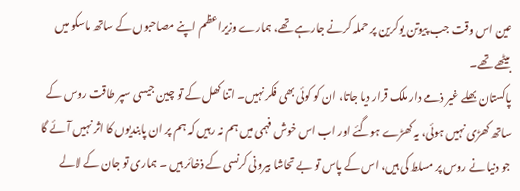عین اس وقت جب پیوتن یوکرین پر حملہ کرنے جارہے تھے، ہمارے وزیراعظم اپنے مصاحبوں کے ساتھ ماسکو میں بیٹھے تھے۔
پاکستان بھلے غیر ذمے دار ملک قرار دیا جاتا، ان کو کوئی بھی فکر نہیں۔ اتنا کھل کے تو چین جیسی سپر طاقت روس کے ساتھ کھڑی نہیں ہوئی، یہ کھڑے ہوگئے اور اب اس خوش فہمی میں ہم نہ رہیں کہ ہم پر ان پابندیوں کا اثر نہیں آئے گا جو دنیا نے روس پر مسلط کی ہیں، اس کے پاس تو بے تحاشا بیرونی کرنسی کے ذخائر ہیں ۔ ہماری تو جان کے لالے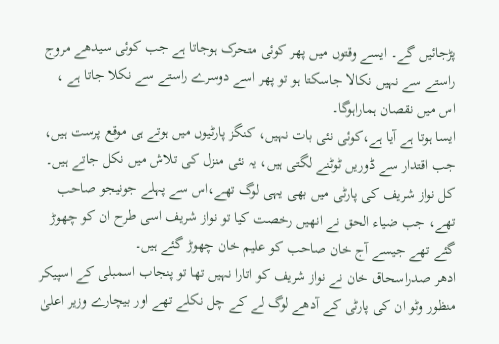پڑجائیں گے۔ ایسے وقتوں میں پھر کوئی متحرک ہوجاتا ہے جب کوئی سیدھے مروج راستے سے نہیں نکالا جاسکتا ہو تو پھر اسے دوسرے راستے سے نکلا جاتا ہے ، اس میں نقصان ہماراہوگا۔
ایسا ہوتا ہے آیا ہے،کوئی نئی بات نہیں، کنگز پارٹیوں میں ہوتے ہی موقع پرست ہیں، جب اقتدار سے ڈوریں ٹوٹنے لگتی ہیں، یہ نئی منزل کی تلاش میں نکل جاتے ہیں۔ کل نواز شریف کی پارٹی میں بھی یہی لوگ تھے،اس سے پہلے جونیجو صاحب تھے، جب ضیاء الحق نے انھیں رخصت کیا تو نواز شریف اسی طرح ان کو چھوڑ گئے تھے جیسے آج خان صاحب کو علیم خان چھوڑ گئے ہیں۔
ادھر صدراسحاق خان نے نواز شریف کو اتارا نہیں تھا تو پنجاب اسمبلی کے اسپیکر منظور وٹو ان کی پارٹی کے آدھے لوگ لے کے چل نکلے تھے اور بیچارے وزیر اعلیٰ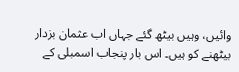وائیں، وہیں بیٹھ گئے جہاں اب عثمان بزدار بیٹھنے کو ہیں۔ اس بار پنجاب اسمبلی کے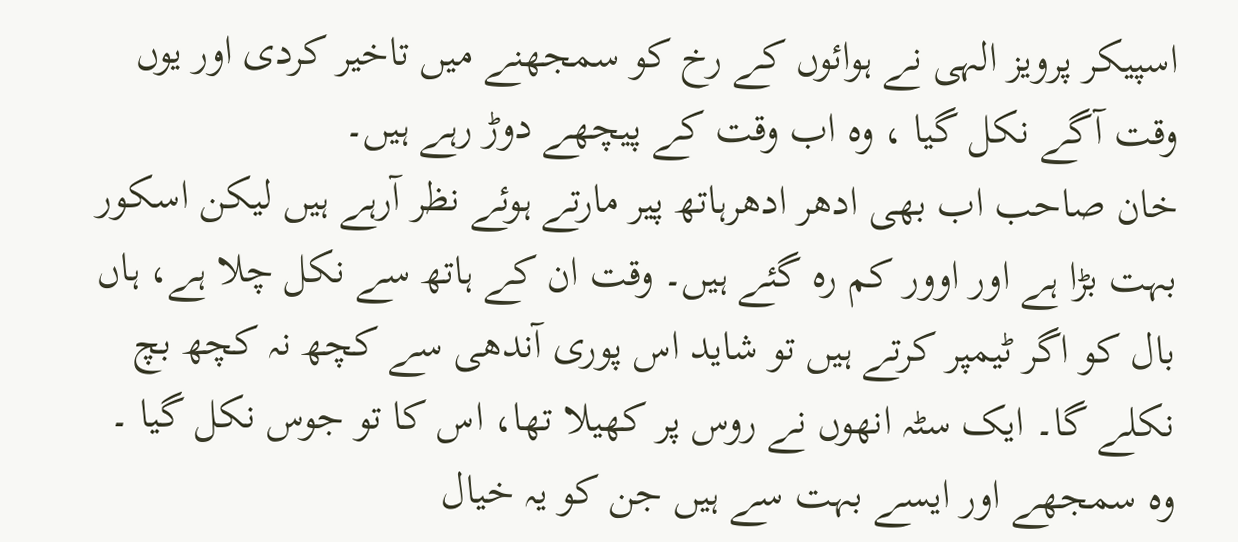اسپیکر پرویز الہی نے ہوائوں کے رخ کو سمجھنے میں تاخیر کردی اور یوں وقت آگے نکل گیا ، وہ اب وقت کے پیچھے دوڑ رہے ہیں۔
خان صاحب اب بھی ادھر ادھرہاتھ پیر مارتے ہوئے نظر آرہے ہیں لیکن اسکور بہت بڑا ہے اور اوور کم رہ گئے ہیں۔ وقت ان کے ہاتھ سے نکل چلا ہے، ہاں بال کو اگر ٹیمپر کرتے ہیں تو شاید اس پوری آندھی سے کچھ نہ کچھ بچ نکلے گا۔ ایک سٹہ انھوں نے روس پر کھیلا تھا، اس کا تو جوس نکل گیا ۔ وہ سمجھے اور ایسے بہت سے ہیں جن کو یہ خیال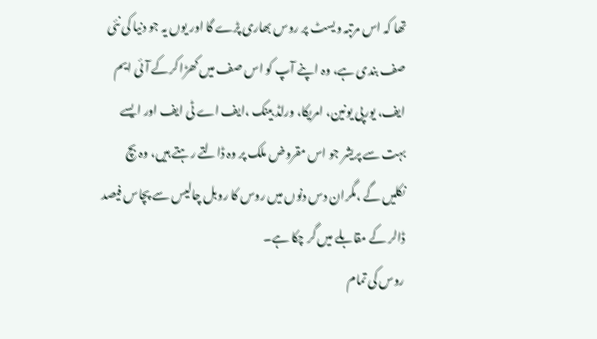تھا کہ اس مرتبہ ویسٹ پر روس بھاری پڑے گا اور یوں یہ جو دنیا کی نئی صف بندی ہے، وہ اپنے آپ کو اس صف میں کھڑا کرکے آئی ایم ایف، یورپی یونین، امریکا، ورلڈ بینک ،ایف اے ٹی ایف اور ایسے بہت سے پریشر جو اس مقروض ملک پر وہ ڈالتے رہتے ہیں، وہ بچ نکلیں گے ،مگران دس دنوں میں روس کا روبل چالیس سے پچاس فیصد ڈالر کے مقابلے میں گر چکا ہے۔
روس کی تمام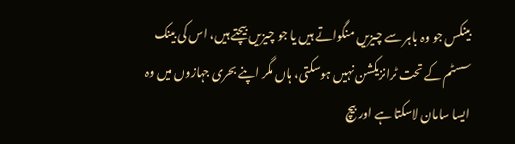بینکس جو وہ باہر سے چیزیں منگواتے ہیں یا جو چیزیں بیچتے ہیں، اس کی بینک سسٹم کے تحت ٹرانزیکشن نہیں ہوسکتی، ہاں مگر اپنے بحری جہازوں میں وہ ایسا سامان لاسکتا ہے اور بیچ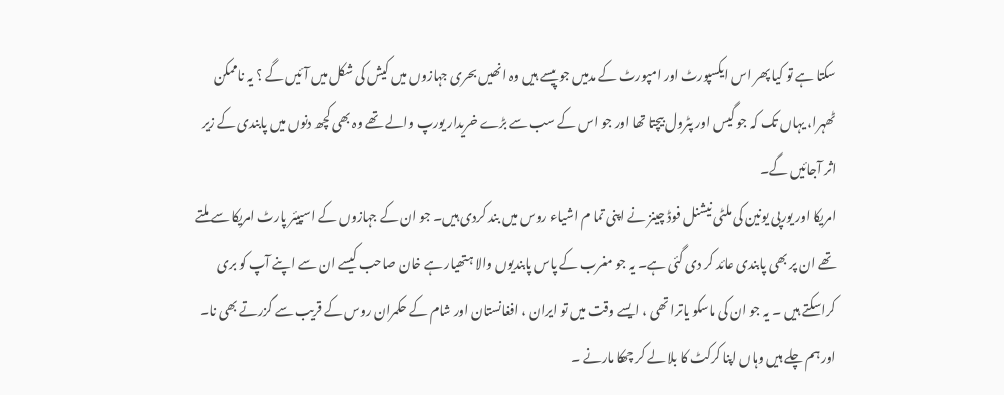سکتا ہے تو کیا پھر اس ایکسپورٹ اور امپورٹ کے مدمیں جو پیسے ہیں وہ انھیں بحری جہازوں میں کیش کی شکل میں آئیں گے ؟ یہ ناممکن ٹھہرا، یہاں تک کہ جو گیس اور پٹرول بیچتا تھا اور جو اس کے سب سے بڑے خریدار یورپ والے تھے وہ بھی کچھ دنوں میں پابندی کے زیر اثر آجائیں گے۔
امریکا اور یورپی یونین کی ملٹی نیشنل فوڈ چینز نے اپنی تما م اشیاء روس میں بند کردی ہیں۔ جو ان کے جہازوں کے اسپیئر پارٹ امریکا سے ملتے تھے ان پر بھی پابندی عائد کر دی گئی ہے۔ یہ جو مغرب کے پاس پابندیوں والا ہتھیار ہے خان صاحب کیسے ان سے اپنے آپ کو بری کراسکتے ہیں ۔ یہ جو ان کی ماسکو یاترا تھی ، ایسے وقت میں تو ایران ، افغانستان اور شام کے حکمران روس کے قریب سے گزرتے بھی نا۔ اور ہم چلے ہیں وہاں اپنا کرکٹ کا بلا لے کر چھکا مارنے ۔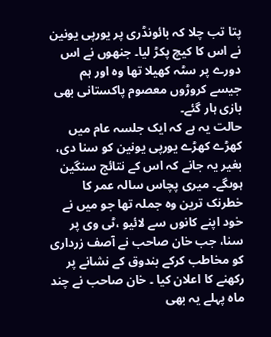پتا تب چلا کہ بائونڈری پر یورپی یونین نے اس کا کیچ پکڑ لیا۔ جنھوں نے اس دورے پر سٹہ کھیلا تھا وہ اور ہم جیسے کروڑوں معصوم پاکستانی بھی بازی ہار گئے۔
حالت یہ ہے کہ ایک جلسہ عام میں کھڑے کھڑے یورپی یونین کو سنا دی، بغیر یہ جانے کہ اس کے نتائج سنگین ہوںگے۔ میری پچاس سالہ عمر کا خطرنک ترین وہ جملہ تھا جو میں نے خود اپنے کانوں سے لائیو ،ٹی وی پر سنا، جب خان صاحب نے آصف زرداری کو مخاطب کرکے بندوق کے نشانے پر رکھنے کا اعلان کیا ۔ خان صاحب نے چند ماہ پہلے یہ بھی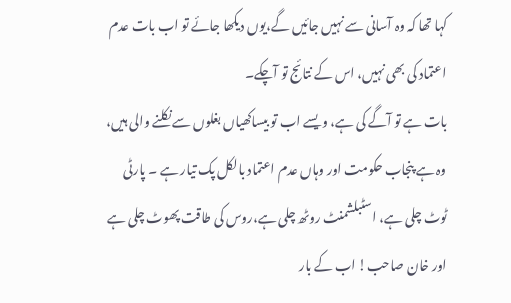کہا تھا کہ وہ آسانی سے نہیں جائیں گے،یوں دیکھا جائے تو اب بات عدم اعتماد کی بھی نہیں، اس کے نتائج تو آچکے۔
بات ہے تو آگے کی ہے، ویسے اب تو بیساکھیاں بغلوں سے نکلنے والی ہیں، وہ ہے پنجاب حکومت اور وہاں عدم اعتماد بالکل پک تیار ہے ۔ پارٹی ٹوٹ چلی ہے، اسٹبلشمنٹ روٹھ چلی ہے،روس کی طاقت پھوٹ چلی ہے اور خان صاحب! اب کے بار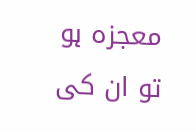معجزہ ہو تو ان کی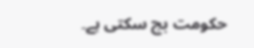حکومت بچ سکتی ہے۔